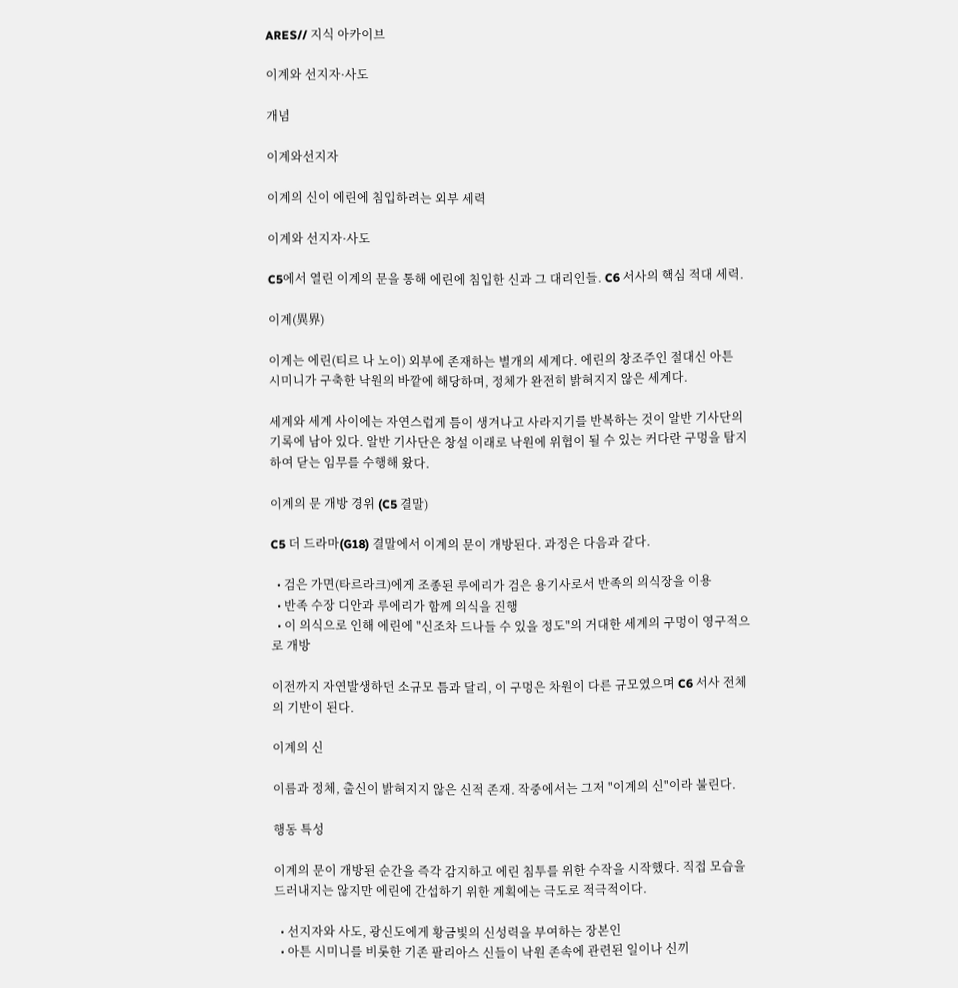ARES// 지식 아카이브

이계와 선지자·사도

개념

이계와선지자

이계의 신이 에린에 침입하려는 외부 세력

이계와 선지자·사도

C5에서 열린 이계의 문을 통해 에린에 침입한 신과 그 대리인들. C6 서사의 핵심 적대 세력.

이계(異界)

이계는 에린(티르 나 노이) 외부에 존재하는 별개의 세계다. 에린의 창조주인 절대신 아튼 시미니가 구축한 낙원의 바깥에 해당하며, 정체가 완전히 밝혀지지 않은 세계다.

세계와 세계 사이에는 자연스럽게 틈이 생겨나고 사라지기를 반복하는 것이 알반 기사단의 기록에 남아 있다. 알반 기사단은 창설 이래로 낙원에 위협이 될 수 있는 커다란 구멍을 탐지하여 닫는 임무를 수행해 왔다.

이계의 문 개방 경위 (C5 결말)

C5 더 드라마(G18) 결말에서 이계의 문이 개방된다. 과정은 다음과 같다.

  • 검은 가면(타르라크)에게 조종된 루에리가 검은 용기사로서 반족의 의식장을 이용
  • 반족 수장 디안과 루에리가 함께 의식을 진행
  • 이 의식으로 인해 에린에 "신조차 드나들 수 있을 정도"의 거대한 세계의 구멍이 영구적으로 개방

이전까지 자연발생하던 소규모 틈과 달리, 이 구멍은 차원이 다른 규모였으며 C6 서사 전체의 기반이 된다.

이계의 신

이름과 정체, 출신이 밝혀지지 않은 신적 존재. 작중에서는 그저 "이계의 신"이라 불린다.

행동 특성

이계의 문이 개방된 순간을 즉각 감지하고 에린 침투를 위한 수작을 시작했다. 직접 모습을 드러내지는 않지만 에린에 간섭하기 위한 계획에는 극도로 적극적이다.

  • 선지자와 사도, 광신도에게 황금빛의 신성력을 부여하는 장본인
  • 아튼 시미니를 비롯한 기존 팔리아스 신들이 낙원 존속에 관련된 일이나 신끼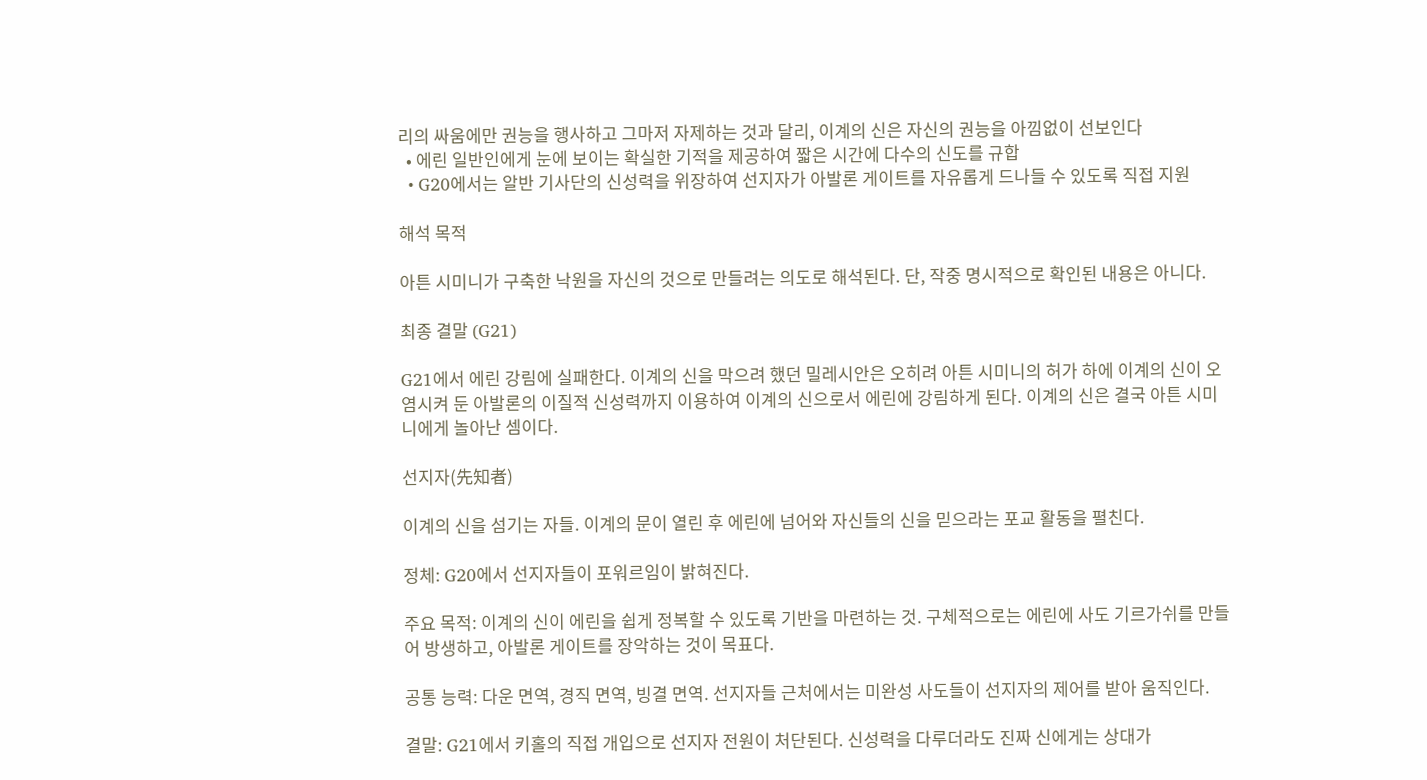리의 싸움에만 권능을 행사하고 그마저 자제하는 것과 달리, 이계의 신은 자신의 권능을 아낌없이 선보인다
  • 에린 일반인에게 눈에 보이는 확실한 기적을 제공하여 짧은 시간에 다수의 신도를 규합
  • G20에서는 알반 기사단의 신성력을 위장하여 선지자가 아발론 게이트를 자유롭게 드나들 수 있도록 직접 지원

해석 목적

아튼 시미니가 구축한 낙원을 자신의 것으로 만들려는 의도로 해석된다. 단, 작중 명시적으로 확인된 내용은 아니다.

최종 결말 (G21)

G21에서 에린 강림에 실패한다. 이계의 신을 막으려 했던 밀레시안은 오히려 아튼 시미니의 허가 하에 이계의 신이 오염시켜 둔 아발론의 이질적 신성력까지 이용하여 이계의 신으로서 에린에 강림하게 된다. 이계의 신은 결국 아튼 시미니에게 놀아난 셈이다.

선지자(先知者)

이계의 신을 섬기는 자들. 이계의 문이 열린 후 에린에 넘어와 자신들의 신을 믿으라는 포교 활동을 펼친다.

정체: G20에서 선지자들이 포워르임이 밝혀진다.

주요 목적: 이계의 신이 에린을 쉽게 정복할 수 있도록 기반을 마련하는 것. 구체적으로는 에린에 사도 기르가쉬를 만들어 방생하고, 아발론 게이트를 장악하는 것이 목표다.

공통 능력: 다운 면역, 경직 면역, 빙결 면역. 선지자들 근처에서는 미완성 사도들이 선지자의 제어를 받아 움직인다.

결말: G21에서 키홀의 직접 개입으로 선지자 전원이 처단된다. 신성력을 다루더라도 진짜 신에게는 상대가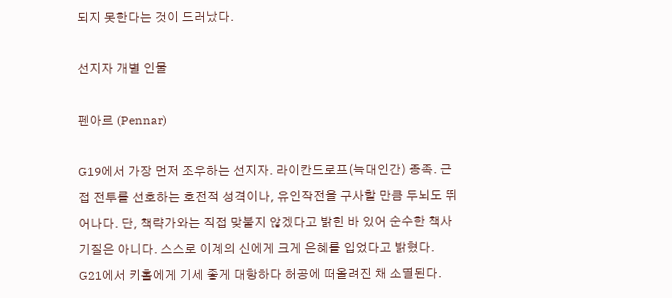되지 못한다는 것이 드러났다.

선지자 개별 인물

펜아르 (Pennar)

G19에서 가장 먼저 조우하는 선지자. 라이칸드로프(늑대인간) 종족. 근접 전투를 선호하는 호전적 성격이나, 유인작전을 구사할 만큼 두뇌도 뛰어나다. 단, 책략가와는 직접 맞붙지 않겠다고 밝힌 바 있어 순수한 책사 기질은 아니다. 스스로 이계의 신에게 크게 은혜를 입었다고 밝혔다. G21에서 키홀에게 기세 좋게 대항하다 허공에 떠올려진 채 소멸된다.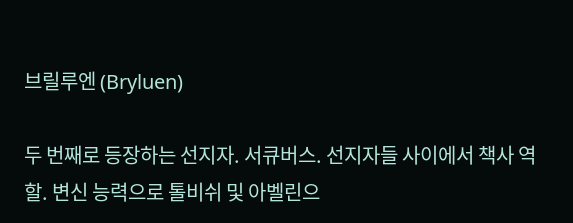브릴루엔 (Bryluen)

두 번째로 등장하는 선지자. 서큐버스. 선지자들 사이에서 책사 역할. 변신 능력으로 톨비쉬 및 아벨린으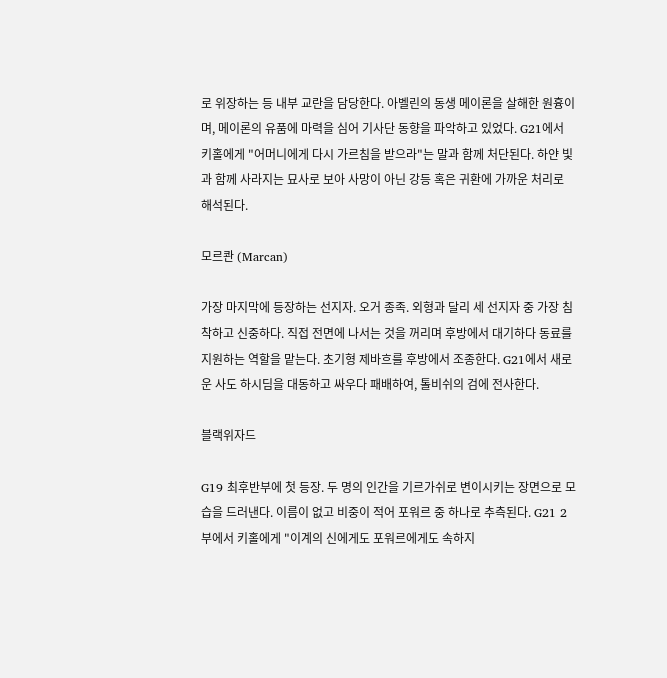로 위장하는 등 내부 교란을 담당한다. 아벨린의 동생 메이론을 살해한 원흉이며, 메이론의 유품에 마력을 심어 기사단 동향을 파악하고 있었다. G21에서 키홀에게 "어머니에게 다시 가르침을 받으라"는 말과 함께 처단된다. 하얀 빛과 함께 사라지는 묘사로 보아 사망이 아닌 강등 혹은 귀환에 가까운 처리로 해석된다.

모르콴 (Marcan)

가장 마지막에 등장하는 선지자. 오거 종족. 외형과 달리 세 선지자 중 가장 침착하고 신중하다. 직접 전면에 나서는 것을 꺼리며 후방에서 대기하다 동료를 지원하는 역할을 맡는다. 초기형 제바흐를 후방에서 조종한다. G21에서 새로운 사도 하시딤을 대동하고 싸우다 패배하여, 톨비쉬의 검에 전사한다.

블랙위자드

G19 최후반부에 첫 등장. 두 명의 인간을 기르가쉬로 변이시키는 장면으로 모습을 드러낸다. 이름이 없고 비중이 적어 포워르 중 하나로 추측된다. G21 2부에서 키홀에게 "이계의 신에게도 포워르에게도 속하지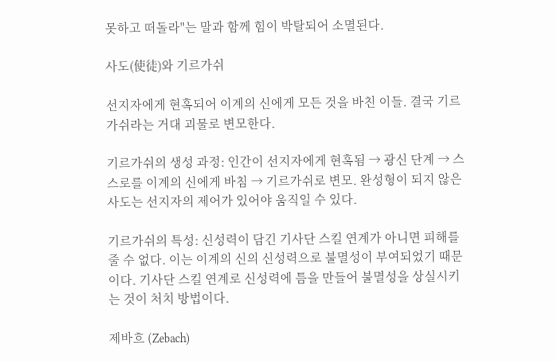못하고 떠돌라"는 말과 함께 힘이 박탈되어 소멸된다.

사도(使徒)와 기르가쉬

선지자에게 현혹되어 이계의 신에게 모든 것을 바친 이들. 결국 기르가쉬라는 거대 괴물로 변모한다.

기르가쉬의 생성 과정: 인간이 선지자에게 현혹됨 → 광신 단계 → 스스로를 이계의 신에게 바침 → 기르가쉬로 변모. 완성형이 되지 않은 사도는 선지자의 제어가 있어야 움직일 수 있다.

기르가쉬의 특성: 신성력이 담긴 기사단 스킬 연계가 아니면 피해를 줄 수 없다. 이는 이계의 신의 신성력으로 불멸성이 부여되었기 때문이다. 기사단 스킬 연계로 신성력에 틈을 만들어 불멸성을 상실시키는 것이 처치 방법이다.

제바흐 (Zebach)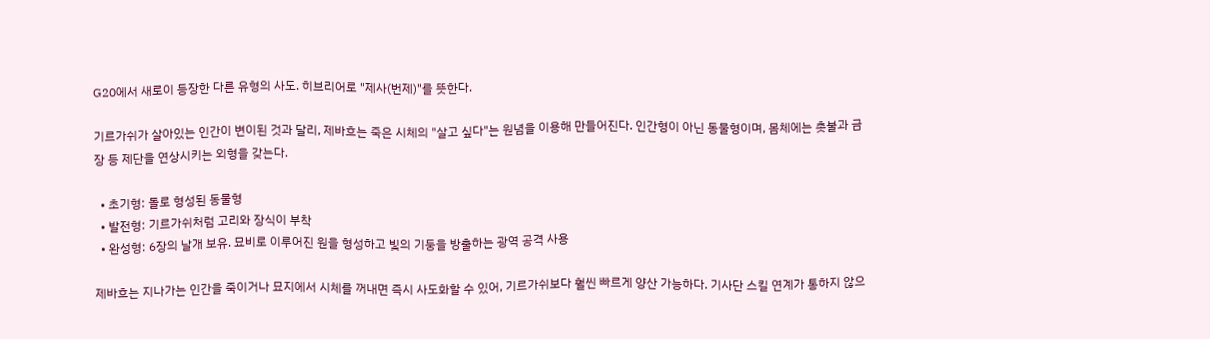G20에서 새로이 등장한 다른 유형의 사도. 히브리어로 "제사(번제)"를 뜻한다.

기르가쉬가 살아있는 인간이 변이된 것과 달리, 제바흐는 죽은 시체의 "살고 싶다"는 원념을 이용해 만들어진다. 인간형이 아닌 동물형이며, 몸체에는 촛불과 금장 등 제단을 연상시키는 외형을 갖는다.

  • 초기형: 돌로 형성된 동물형
  • 발전형: 기르가쉬처럼 고리와 장식이 부착
  • 완성형: 6장의 날개 보유. 묘비로 이루어진 원을 형성하고 빛의 기둥을 방출하는 광역 공격 사용

제바흐는 지나가는 인간을 죽이거나 묘지에서 시체를 꺼내면 즉시 사도화할 수 있어, 기르가쉬보다 훨씬 빠르게 양산 가능하다. 기사단 스킬 연계가 통하지 않으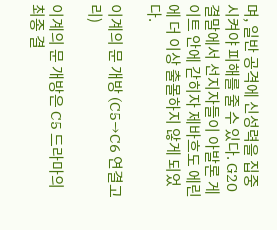며, 일반 공격에 신성력을 집중시켜야 피해를 줄 수 있다. G20 결말에서 선지자들이 아발론 게이트 안에 갇히자 제바흐도 에린에 더 이상 출몰하지 않게 되었다.

이계의 문 개방 (C5→C6 연결고리)

이계의 문 개방은 C5 드라마의 최종 결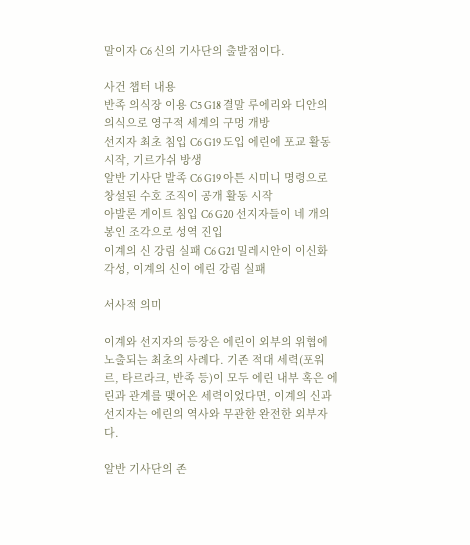말이자 C6 신의 기사단의 출발점이다.

사건 챕터 내용
반족 의식장 이용 C5 G18 결말 루에리와 디안의 의식으로 영구적 세계의 구멍 개방
선지자 최초 침입 C6 G19 도입 에린에 포교 활동 시작, 기르가쉬 방생
알반 기사단 발족 C6 G19 아튼 시미니 명령으로 창설된 수호 조직이 공개 활동 시작
아발론 게이트 침입 C6 G20 선지자들이 네 개의 봉인 조각으로 성역 진입
이계의 신 강림 실패 C6 G21 밀레시안이 이신화 각성, 이계의 신이 에린 강림 실패

서사적 의미

이계와 선지자의 등장은 에린이 외부의 위협에 노출되는 최초의 사례다. 기존 적대 세력(포워르, 타르라크, 반족 등)이 모두 에린 내부 혹은 에린과 관계를 맺어온 세력이었다면, 이계의 신과 선지자는 에린의 역사와 무관한 완전한 외부자다.

알반 기사단의 존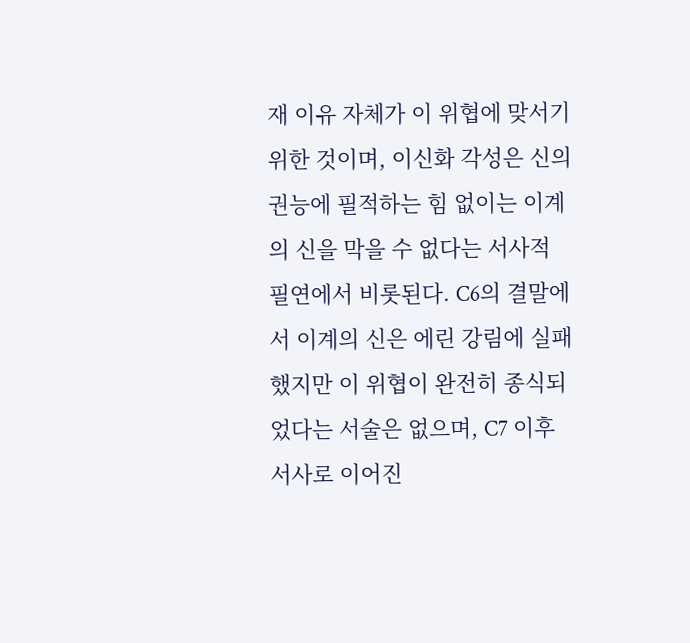재 이유 자체가 이 위협에 맞서기 위한 것이며, 이신화 각성은 신의 권능에 필적하는 힘 없이는 이계의 신을 막을 수 없다는 서사적 필연에서 비롯된다. C6의 결말에서 이계의 신은 에린 강림에 실패했지만 이 위협이 완전히 종식되었다는 서술은 없으며, C7 이후 서사로 이어진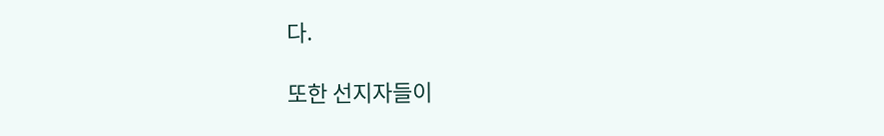다.

또한 선지자들이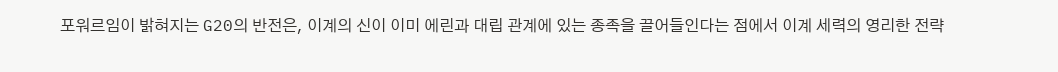포워르임이 밝혀지는 G20의 반전은, 이계의 신이 이미 에린과 대립 관계에 있는 종족을 끌어들인다는 점에서 이계 세력의 영리한 전략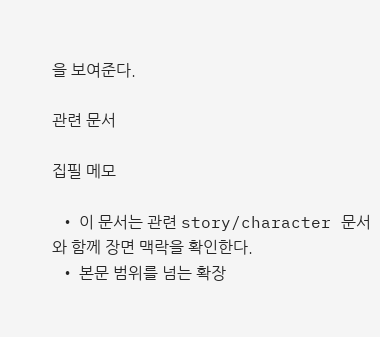을 보여준다.

관련 문서

집필 메모

  • 이 문서는 관련 story/character 문서와 함께 장면 맥락을 확인한다.
  • 본문 범위를 넘는 확장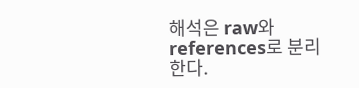해석은 raw와 references로 분리한다.